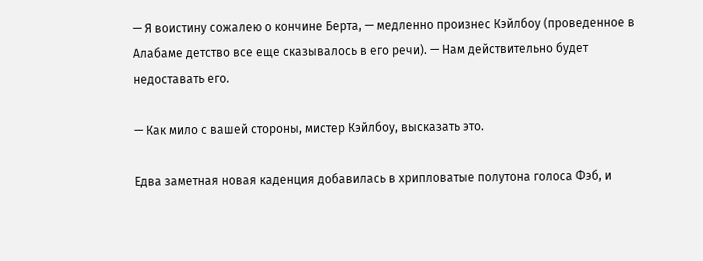— Я воистину сожалею о кончине Берта, — медленно произнес Кэйлбоу (проведенное в Алабаме детство все еще сказывалось в его речи). — Нам действительно будет недоставать его.

— Как мило с вашей стороны, мистер Кэйлбоу, высказать это.

Едва заметная новая каденция добавилась в хрипловатые полутона голоса Фэб, и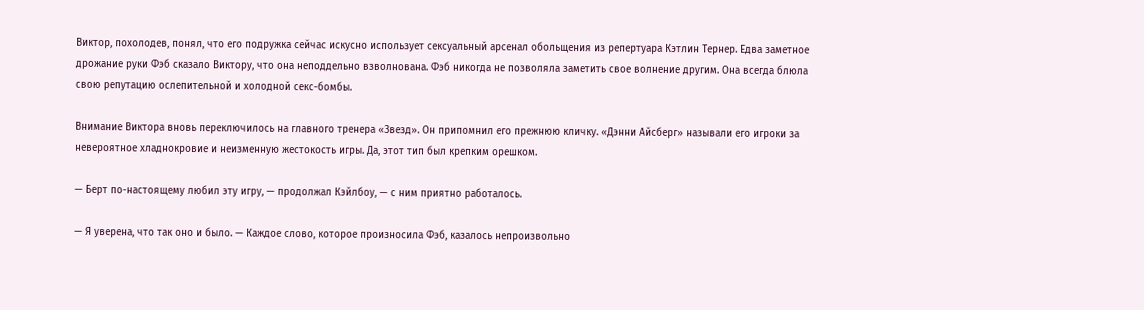Виктор, похолодев, понял, что его подружка сейчас искусно использует сексуальный арсенал обольщения из репертуара Кэтлин Тернер. Едва заметное дрожание руки Фэб сказало Виктору, что она неподдельно взволнована. Фэб никогда не позволяла заметить свое волнение другим. Она всегда блюла свою репутацию ослепительной и холодной секс-бомбы.

Внимание Виктора вновь переключилось на главного тренера «Звезд». Он припомнил его прежнюю кличку. «Дэнни Айсберг» называли его игроки за невероятное хладнокровие и неизменную жестокость игры. Да, этот тип был крепким орешком.

— Берт по-настоящему любил эту игру, — продолжал Кэйлбоу, — с ним приятно работалось.

— Я уверена, что так оно и было. — Каждое слово, которое произносила Фэб, казалось непроизвольно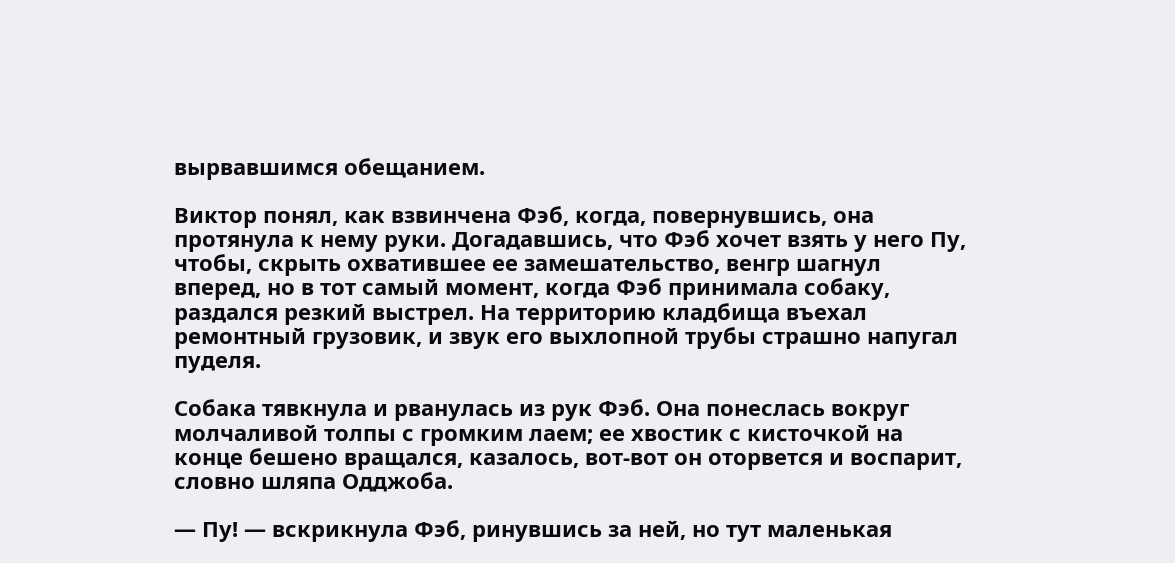вырвавшимся обещанием.

Виктор понял, как взвинчена Фэб, когда, повернувшись, она протянула к нему руки. Догадавшись, что Фэб хочет взять у него Пу, чтобы, скрыть охватившее ее замешательство, венгр шагнул вперед, но в тот самый момент, когда Фэб принимала собаку, раздался резкий выстрел. На территорию кладбища въехал ремонтный грузовик, и звук его выхлопной трубы страшно напугал пуделя.

Собака тявкнула и рванулась из рук Фэб. Она понеслась вокруг молчаливой толпы с громким лаем; ее хвостик с кисточкой на конце бешено вращался, казалось, вот-вот он оторвется и воспарит, словно шляпа Одджоба.

— Пу! — вскрикнула Фэб, ринувшись за ней, но тут маленькая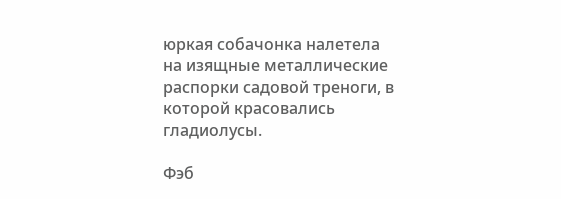юркая собачонка налетела на изящные металлические распорки садовой треноги, в которой красовались гладиолусы.

Фэб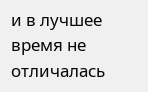и в лучшее время не отличалась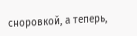сноровкой, а теперь,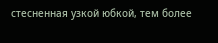стесненная узкой юбкой, тем более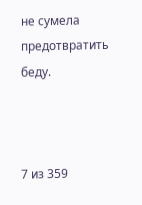не сумела предотвратить беду.



7 из 359